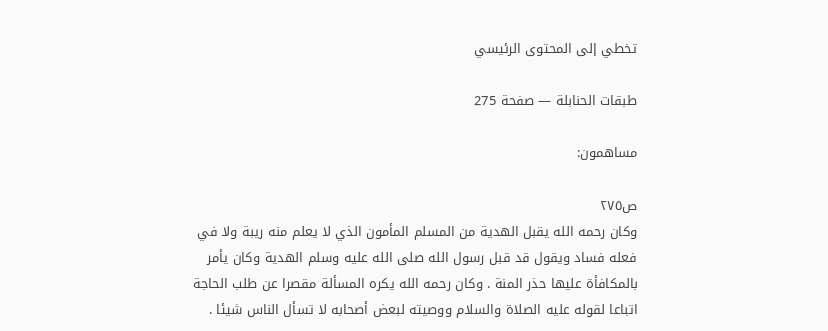تخطي إلى المحتوى الرئيسي

طبقات الحنابلة — صفحة 275

مساهمون:

ص٢٧٥
وكان رحمه الله يقبل الهدية من المسلم المأمون الذي لا يعلم منه ريبة ولا في فعله فساد ويقول قد قبل رسول الله صلى الله عليه وسلم الهدية وكان يأمر بالمكافأة عليها حذر المنة . وكان رحمه الله يكره المسألة مقصرا عن طلب الحاجة اتباعا لقوله عليه الصلاة والسلام ووصيته لبعض أصحابه لا تسأل الناس شيئا .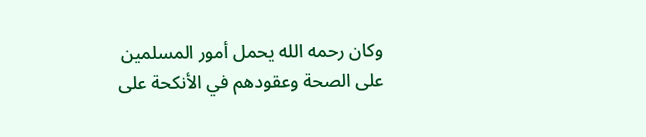وكان رحمه الله يحمل أمور المسلمين على الصحة وعقودهم في الأنكحة على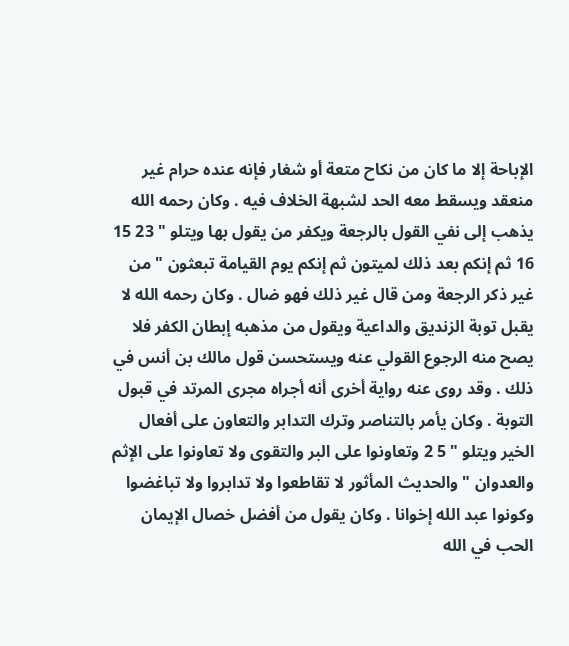الإباحة إلا ما كان من نكاح متعة أو شغار فإنه عنده حرام غير منعقد ويسقط معه الحد لشبهة الخلاف فيه . وكان رحمه الله يذهب إلى نفي القول بالرجعة ويكفر من يقول بها ويتلو " 23 15 16 ثم إنكم بعد ذلك لميتون ثم إنكم يوم القيامة تبعثون " من غير ذكر الرجعة ومن قال غير ذلك فهو ضال . وكان رحمه الله لا يقبل توبة الزنديق والداعية ويقول من مذهبه إبطان الكفر فلا يصح منه الرجوع القولي عنه ويستحسن قول مالك بن أنس في ذلك . وقد روى عنه رواية أخرى أنه أجراه مجرى المرتد في قبول التوبة . وكان يأمر بالتناصر وترك التدابر والتعاون على أفعال الخير ويتلو " 5 2 وتعاونوا على البر والتقوى ولا تعاونوا على الإثم والعدوان " والحديث المأثور لا تقاطعوا ولا تدابروا ولا تباغضوا وكونوا عبد الله إخوانا . وكان يقول من أفضل خصال الإيمان الحب في الله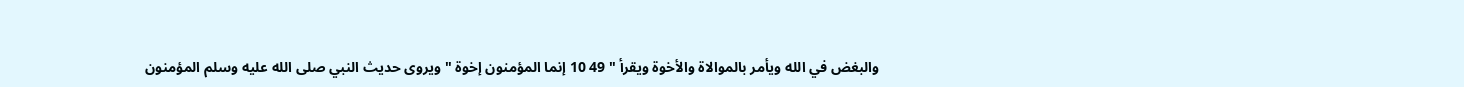والبغض في الله ويأمر بالموالاة والأخوة ويقرأ " 49 10 إنما المؤمنون إخوة " ويروى حديث النبي صلى الله عليه وسلم المؤمنون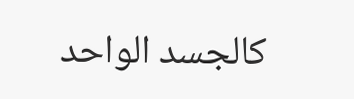كالجسد الواحد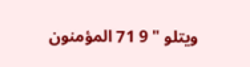ويتلو " 9 71 المؤمنون